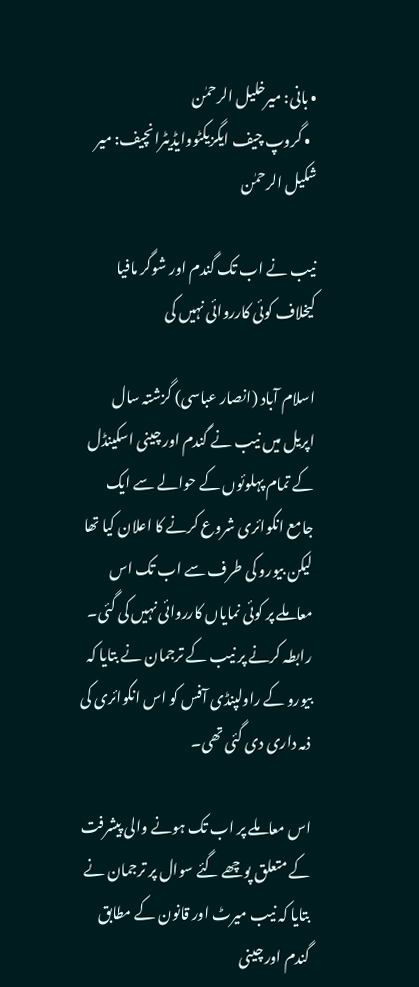• بانی: میرخلیل الرحمٰن
  • گروپ چیف ایگزیکٹووایڈیٹرانچیف: میر شکیل الرحمٰن

نیب نے اب تک گندم اور شوگر مافیا کیخلاف کوئی کارروائی نہیں کی

اسلام آباد (انصار عباسی) گزشتہ سال اپریل میں نیب نے گندم اور چینی اسکینڈل کے تمام پہلوئوں کے حوالے سے ایک جامع انکوائری شروع کرنے کا اعلان کیا تھا لیکن بیورو کی طرف سے اب تک اس معاملے پر کوئی نمایاں کارروائی نہیں کی گئی۔ رابطہ کرنے پر نیب کے ترجمان نے بتایا کہ بیورو کے راولپنڈی آفس کو اس انکوائری کی ذمہ داری دی گئی تھی۔

اس معاملے پر اب تک ہونے والی پیشرفت کے متعلق پوچھے گئے سوال پر ترجمان نے بتایا کہ نیب میرٹ اور قانون کے مطابق گندم اور چینی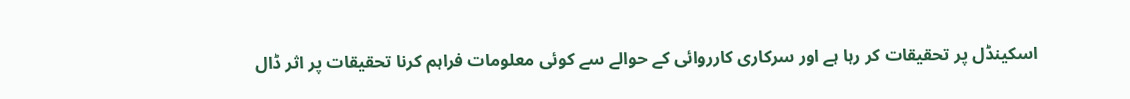اسکینڈل پر تحقیقات کر رہا ہے اور سرکاری کارروائی کے حوالے سے کوئی معلومات فراہم کرنا تحقیقات پر اثر ڈال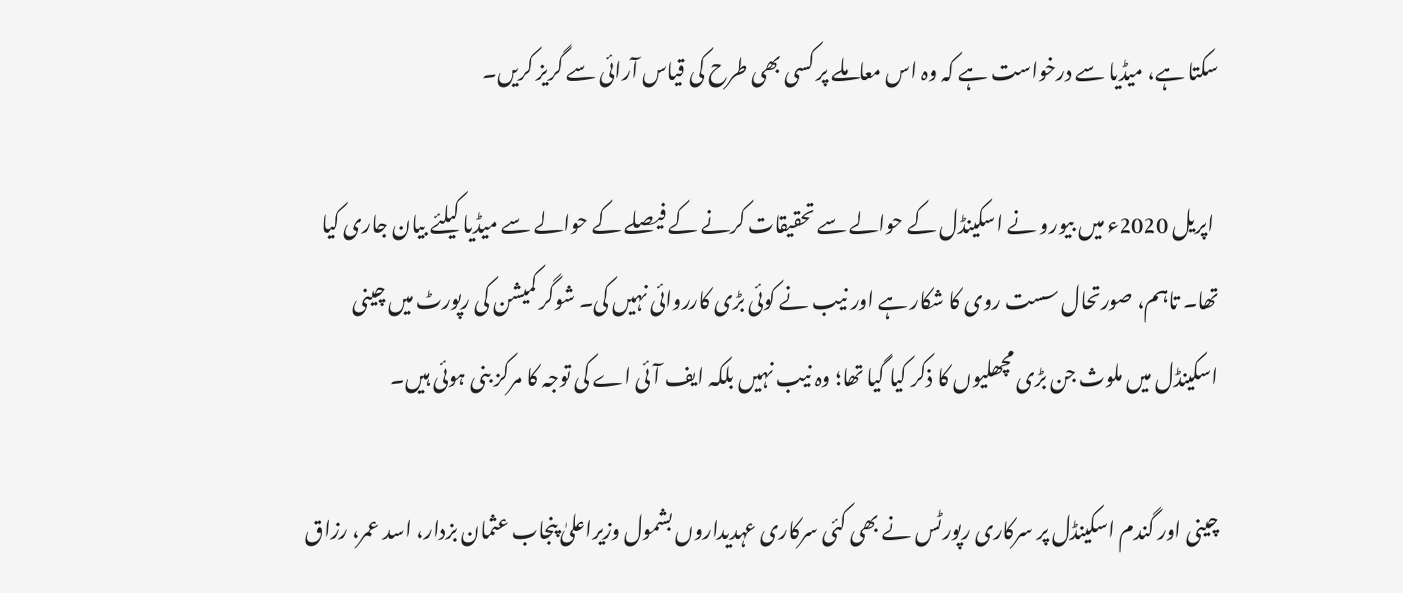سکتا ہے، میڈیا سے درخواست ہے کہ وہ اس معاملے پر کسی بھی طرح کی قیاس آرائی سے گریز کریں۔

 اپریل 2020ء میں بیورو نے اسکینڈل کے حوالے سے تحقیقات کرنے کے فیصلے کے حوالے سے میڈیا کیلئے بیان جاری کیا تھا۔ تاہم، صورتحال سست روی کا شکار ہے اور نیب نے کوئی بڑی کارروائی نہیں کی۔ شوگر کمیشن کی رپورٹ میں چینی اسکینڈل میں ملوث جن بڑی مچھلیوں کا ذکر کیا گیا تھا؛ وہ نیب نہیں بلکہ ایف آئی اے کی توجہ کا مرکز بنی ہوئی ہیں۔

چینی اور گندم اسکینڈل پر سرکاری رپورٹس نے بھی کئی سرکاری عہدیداروں بشمول وزیراعلیٰ پنجاب عثمان بزدار، اسد عمر، رزاق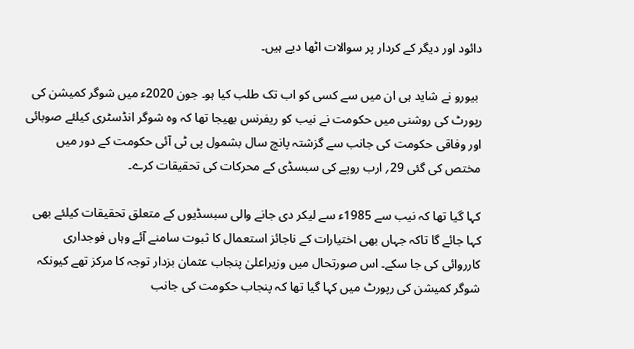دائود اور دیگر کے کردار پر سوالات اٹھا دیے ہیں۔

 بیورو نے شاید ہی ان میں سے کسی کو اب تک طلب کیا ہو۔ جون 2020ء میں شوگر کمیشن کی رپورٹ کی روشنی میں حکومت نے نیب کو ریفرنس بھیجا تھا کہ وہ شوگر انڈسٹری کیلئے صوبائی اور وفاقی حکومت کی جانب سے گزشتہ پانچ سال بشمول پی ٹی آئی حکومت کے دور میں مختص کی گئی 29؍ ارب روپے کی سبسڈی کے محرکات کی تحقیقات کرے۔

کہا گیا تھا کہ نیب سے 1985ء سے لیکر دی جانے والی سبسڈیوں کے متعلق تحقیقات کیلئے بھی کہا جائے گا تاکہ جہاں بھی اختیارات کے ناجائز استعمال کا ثبوت سامنے آئے وہاں فوجداری کارروائی کی جا سکے۔ اس صورتحال میں وزیراعلیٰ پنجاب عثمان بزدار توجہ کا مرکز تھے کیونکہ شوگر کمیشن کی رپورٹ میں کہا گیا تھا کہ پنجاب حکومت کی جانب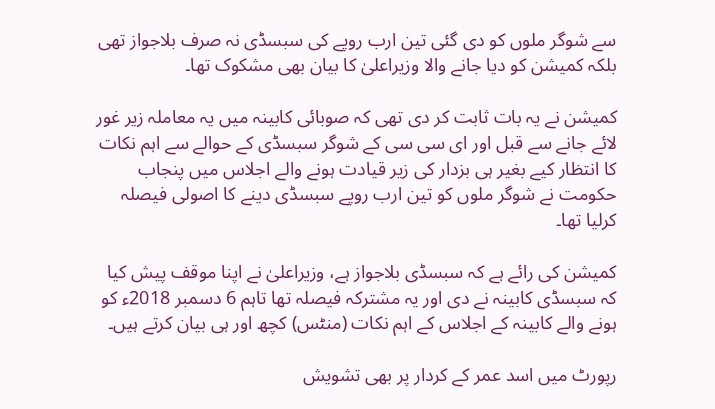سے شوگر ملوں کو دی گئی تین ارب روپے کی سبسڈی نہ صرف بلاجواز تھی بلکہ کمیشن کو دیا جانے والا وزیراعلیٰ کا بیان بھی مشکوک تھا۔

کمیشن نے یہ بات ثابت کر دی تھی کہ صوبائی کابینہ میں یہ معاملہ زیر غور لائے جانے سے قبل اور ای سی سی کے شوگر سبسڈی کے حوالے سے اہم نکات کا انتظار کیے بغیر ہی بزدار کی زیر قیادت ہونے والے اجلاس میں پنجاب حکومت نے شوگر ملوں کو تین ارب روپے سبسڈی دینے کا اصولی فیصلہ کرلیا تھا۔

کمیشن کی رائے ہے کہ سبسڈی بلاجواز ہے، وزیراعلیٰ نے اپنا موقف پیش کیا کہ سبسڈی کابینہ نے دی اور یہ مشترکہ فیصلہ تھا تاہم 6 دسمبر 2018ء کو ہونے والے کابینہ کے اجلاس کے اہم نکات (منٹس) کچھ اور ہی بیان کرتے ہیں۔

رپورٹ میں اسد عمر کے کردار پر بھی تشویش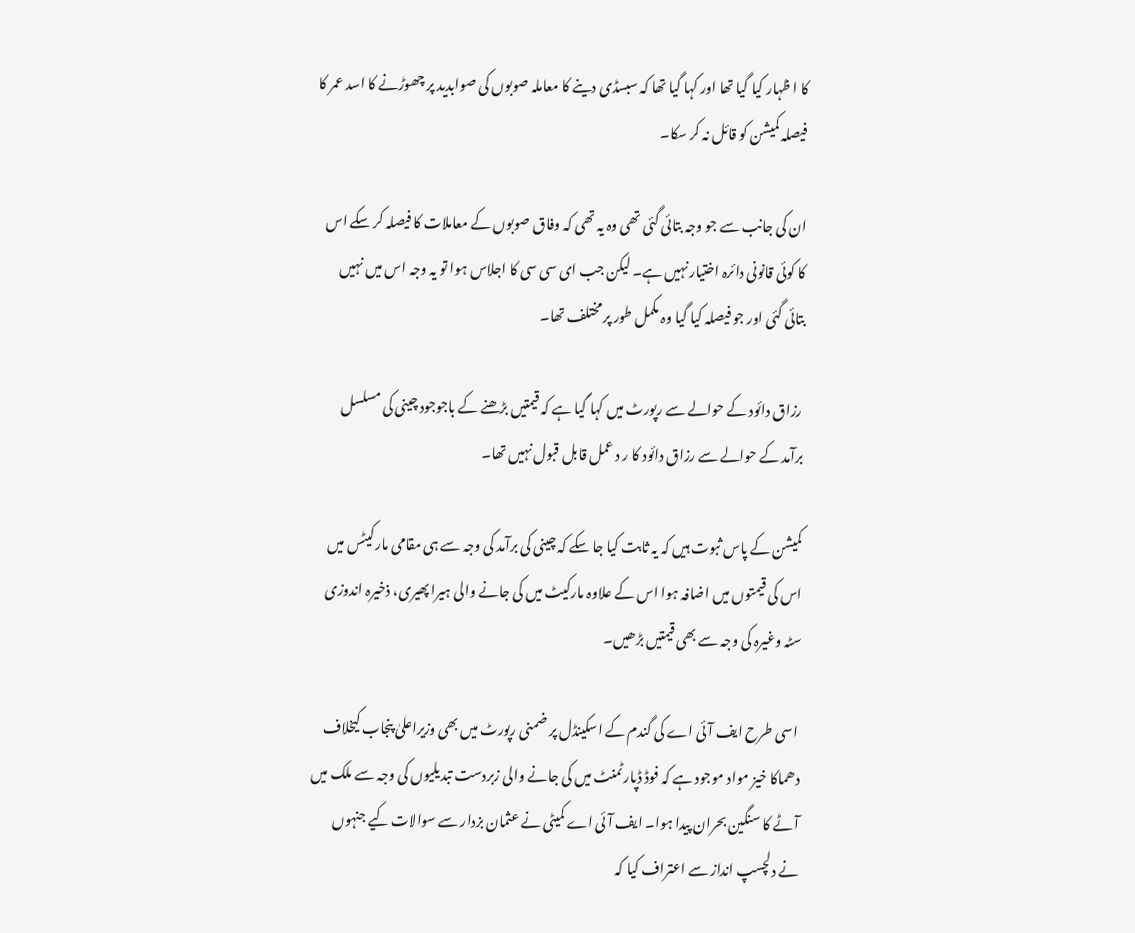کا ا ظہار کیا گیا تھا اور کہا گیا تھا کہ سبسڈی دینے کا معاملہ صوبوں کی صوابدید پر چھوڑنے کا اسد عمر کا فیصلہ کمیشن کو قائل نہ کر سکا۔

ان کی جانب سے جو وجہ بتائی گئی تھی وہ یہ تھی کہ وفاق صوبوں کے معاملات کا فیصلہ کر سکے اس کا کوئی قانونی دائرہ اختیار نہیں ہے۔ لیکن جب ای سی سی کا اجلاس ہوا تو یہ وجہ اس میں نہیں بتائی گئی اور جو فیصلہ کیا گیا وہ مکمل طور پر مختلف تھا۔

 رزاق دائود کے حوالے سے رپورٹ میں کہا گیا ہے کہ قیمتیں بڑھنے کے باجوجود چینی کی مسلسل برآمد کے حوالے سے رزاق دائود کا ر د عمل قابل قبول نہیں تھا۔

کمیشن کے پاس ثبوت ہیں کہ یہ ثابت کیا جا سکے کہ چینی کی برآمد کی وجہ سے ہی مقامی مارکیٹس میں اس کی قیمتوں میں اضافہ ہوا اس کے علاوہ مارکیٹ میں کی جانے والی ہیرا پھیری، ذخیرہ اندوزی سٹہ وغیرہ کی وجہ سے بھی قیمتیں بڑھیں۔

 اسی طرح ایف آئی اے کی گندم کے اسکینڈل پر ضمنی رپورٹ میں بھی وزیراعلیٰ پنجاب کیخلاف دھماکا خیز مواد موجود ہے کہ فوڈ ڈپارٹمنٹ میں کی جانے والی زبردست تبدیلیوں کی وجہ سے ملک میں آٹے کا سنگین بحران پیدا ہوا۔ ایف آئی اے کمیٹی نے عثمان بزدار سے سوالات کیے جنہوں نے دلچسپ انداز سے اعتراف کیا کہ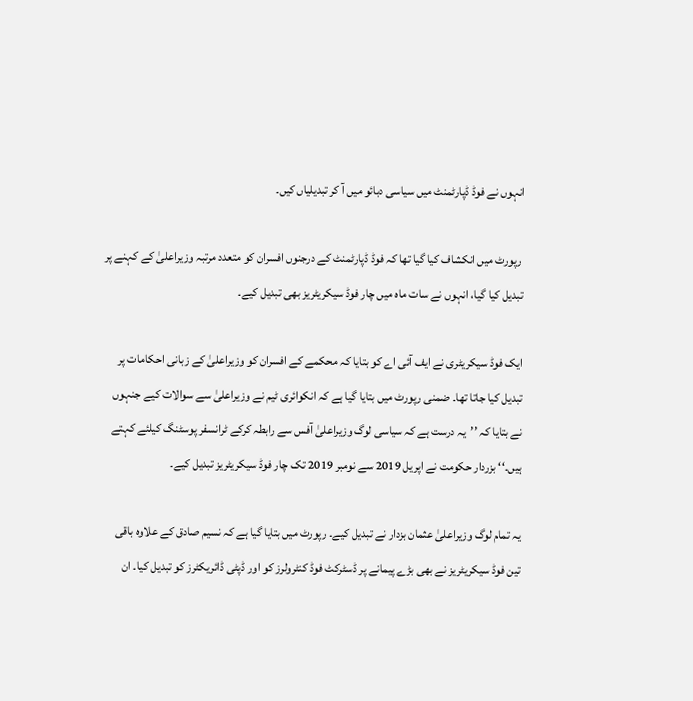انہوں نے فوڈ ڈپارٹمنٹ میں سیاسی دبائو میں آ کر تبدیلیاں کیں۔

 رپورٹ میں انکشاف کیا گیا تھا کہ فوڈ ڈپارٹمنٹ کے درجنوں افسران کو متعدد مرتبہ وزیراعلیٰ کے کہنے پر تبدیل کیا گیا، انہوں نے سات ماہ میں چار فوڈ سیکریٹریز بھی تبدیل کیے۔

ایک فوڈ سیکریٹری نے ایف آئی اے کو بتایا کہ محکمے کے افسران کو وزیراعلیٰ کے زبانی احکامات پر تبدیل کیا جاتا تھا۔ ضمنی رپورٹ میں بتایا گیا ہے کہ انکوائری ٹیم نے وزیراعلیٰ سے سوالات کیے جنہوں نے بتایا کہ ’’یہ درست ہے کہ سیاسی لوگ وزیراعلیٰ آفس سے رابطہ کرکے ٹرانسفر پوسٹنگ کیلئے کہتے ہیں۔‘‘ بزردار حکومت نے اپریل 2019 سے نومبر 2019 تک چار فوڈ سیکریٹریز تبدیل کیے۔

یہ تمام لوگ وزیراعلیٰ عثمان بزدار نے تبدیل کیے۔ رپورٹ میں بتایا گیا ہے کہ نسیم صادق کے علاوہ باقی تین فوڈ سیکریٹریز نے بھی بڑے پیمانے پر ڈسٹرکٹ فوڈ کنٹرولرز کو اور ڈپٹی ڈائریکٹرز کو تبدیل کیا۔ ان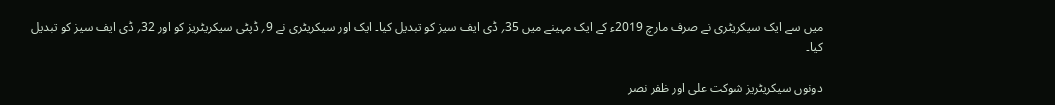میں سے ایک سیکریٹری نے صرف مارچ 2019ء کے ایک مہینے میں 35؍ ڈی ایف سیز کو تبدیل کیا۔ ایک اور سیکریٹری نے 9؍ ڈپٹی سیکریٹریز کو اور 32؍ ڈی ایف سیز کو تبدیل کیا۔

دونوں سیکریٹریز شوکت علی اور ظفر نصر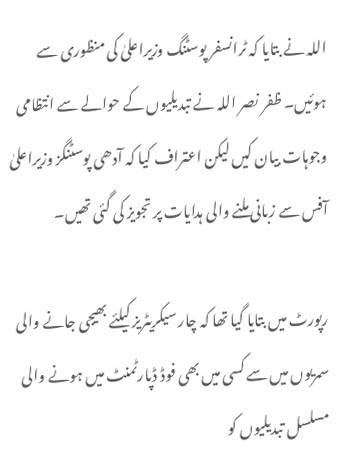اللہ نے بتایا کہ ٹرانسفر پوسٹنگ وزیراعلیٰ کی منظوری سے ہوئیں۔ ظفر نصر اللہ نے تبدیلیوں کے حوالے سے انتظامی وجوہات بیان کیں لیکن اعتراف کیا کہ آدھی پوسٹنگز وزیراعلیٰ آفس سے زبانی ملنے والی ہدایات پر تجویز کی گئی تھیں۔

رپورٹ میں بتایا گیا تھا کہ چار سیکریٹریز کیلئے بھیجی جانے والی سمریوں میں سے کسی میں بھی فوڈ ڈپارٹمنٹ میں ہونے والی مسلسل تبدیلیوں کو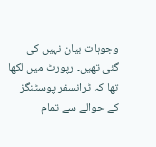وجوہات بیان نہیں کی گئی تھیں۔ رپورٹ میں لکھا تھا کہ ٹرانسفر پوسٹنگز کے حوالے سے تمام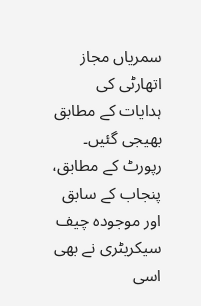سمریاں مجاز اتھارٹی کی ہدایات کے مطابق بھیجی گئیں۔ رپورٹ کے مطابق، پنجاب کے سابق اور موجودہ چیف سیکریٹری نے بھی اسی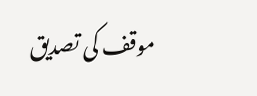موقف کی تصدیق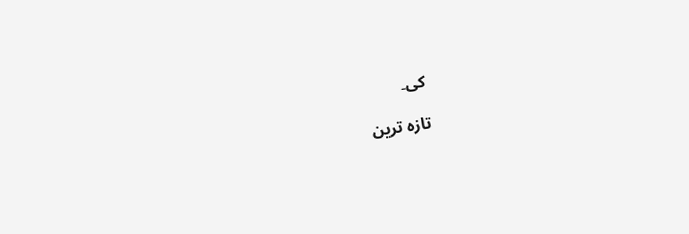کی۔

تازہ ترین